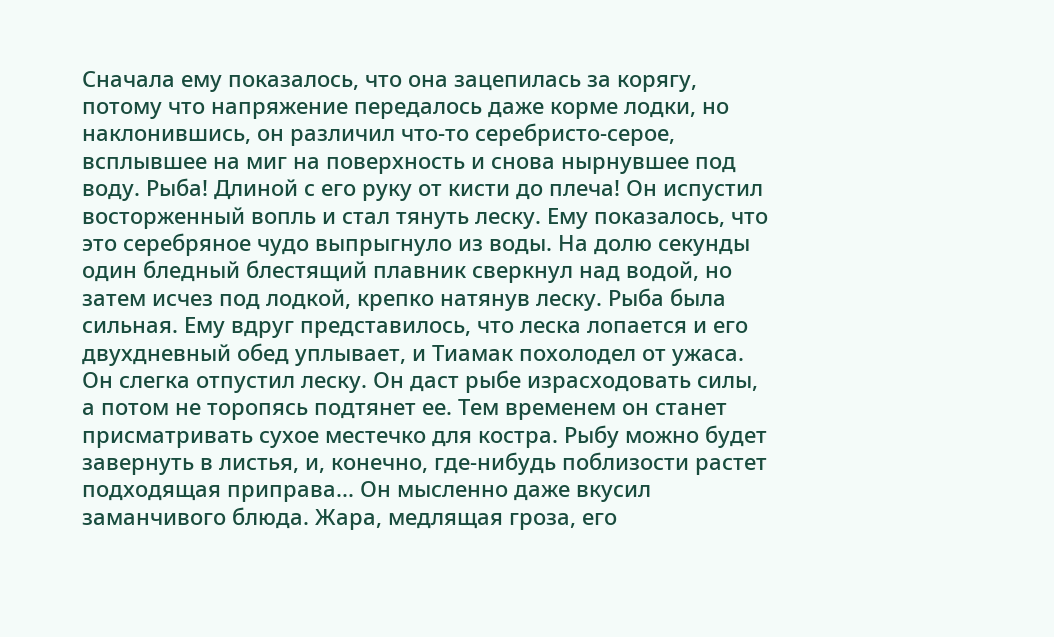Сначала ему показалось, что она зацепилась за корягу, потому что напряжение передалось даже корме лодки, но наклонившись, он различил что-то серебристо-серое, всплывшее на миг на поверхность и снова нырнувшее под воду. Рыба! Длиной с его руку от кисти до плеча! Он испустил восторженный вопль и стал тянуть леску. Ему показалось, что это серебряное чудо выпрыгнуло из воды. На долю секунды один бледный блестящий плавник сверкнул над водой, но затем исчез под лодкой, крепко натянув леску. Рыба была сильная. Ему вдруг представилось, что леска лопается и его двухдневный обед уплывает, и Тиамак похолодел от ужаса. Он слегка отпустил леску. Он даст рыбе израсходовать силы, а потом не торопясь подтянет ее. Тем временем он станет присматривать сухое местечко для костра. Рыбу можно будет завернуть в листья, и, конечно, где-нибудь поблизости растет подходящая приправа... Он мысленно даже вкусил заманчивого блюда. Жара, медлящая гроза, его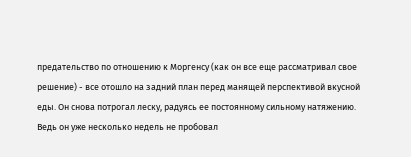предательство по отношению к Моргенсу (как он все еще рассматривал свое решение) - все отошло на задний план перед манящей перспективой вкусной еды. Он снова потрогал леску, радуясь ее постоянному сильному натяжению. Ведь он уже несколько недель не пробовал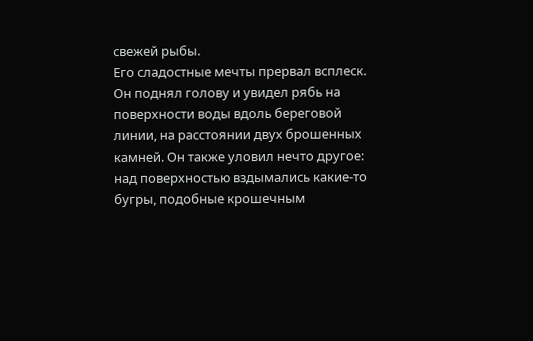свежей рыбы.
Его сладостные мечты прервал всплеск. Он поднял голову и увидел рябь на поверхности воды вдоль береговой линии, на расстоянии двух брошенных камней. Он также уловил нечто другое: над поверхностью вздымались какие-то бугры, подобные крошечным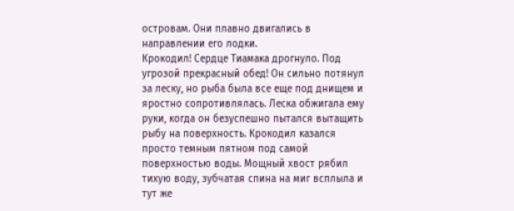островам. Они плавно двигались в направлении его лодки.
Крокодил! Сердце Тиамака дрогнуло. Под угрозой прекрасный обед! Он сильно потянул за леску, но рыба была все еще под днищем и яростно сопротивлялась. Леска обжигала ему руки, когда он безуспешно пытался вытащить рыбу на поверхность. Крокодил казался просто темным пятном под самой поверхностью воды. Мощный хвост рябил тихую воду, зубчатая спина на миг всплыла и тут же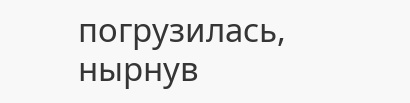погрузилась, нырнув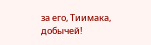за его, Тиимака, добычей!